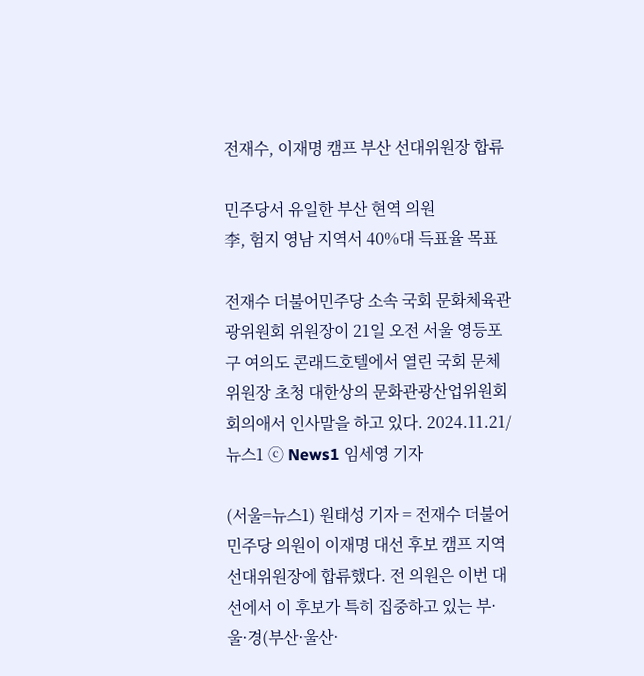전재수, 이재명 캠프 부산 선대위원장 합류

민주당서 유일한 부산 현역 의원
李, 험지 영남 지역서 40%대 득표율 목표

전재수 더불어민주당 소속 국회 문화체육관광위원회 위원장이 21일 오전 서울 영등포구 여의도 콘래드호텔에서 열린 국회 문체위원장 초청 대한상의 문화관광산업위원회 회의애서 인사말을 하고 있다. 2024.11.21/뉴스1 ⓒ News1 임세영 기자

(서울=뉴스1) 원태성 기자 = 전재수 더불어민주당 의원이 이재명 대선 후보 캠프 지역 선대위원장에 합류했다. 전 의원은 이번 대선에서 이 후보가 특히 집중하고 있는 부·울·경(부산·울산·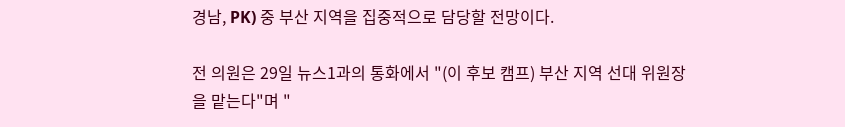경남, PK) 중 부산 지역을 집중적으로 담당할 전망이다.

전 의원은 29일 뉴스1과의 통화에서 "(이 후보 캠프) 부산 지역 선대 위원장을 맡는다"며 "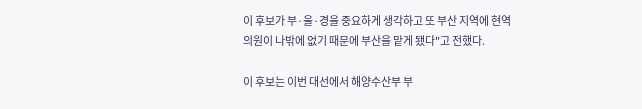이 후보가 부·울·경을 중요하게 생각하고 또 부산 지역에 현역 의원이 나밖에 없기 때문에 부산을 맡게 됐다"고 전했다.

이 후보는 이번 대선에서 해양수산부 부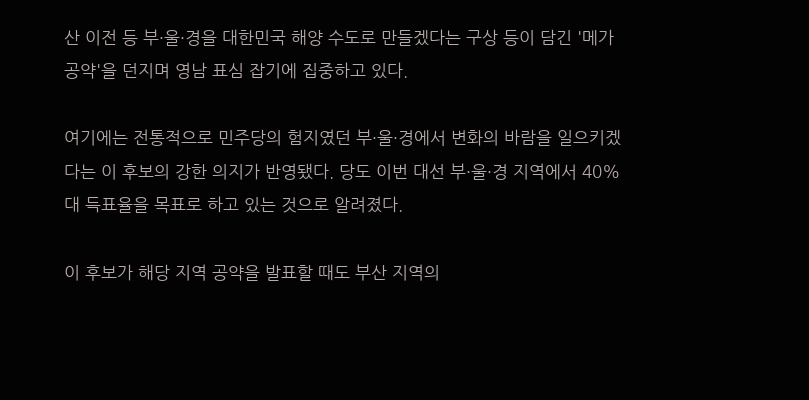산 이전 등 부·울·경을 대한민국 해양 수도로 만들겠다는 구상 등이 담긴 '메가 공약'을 던지며 영남 표심 잡기에 집중하고 있다.

여기에는 전통적으로 민주당의 험지였던 부·울·경에서 변화의 바람을 일으키겠다는 이 후보의 강한 의지가 반영됐다. 당도 이번 대선 부·울·경 지역에서 40%대 득표율을 목표로 하고 있는 것으로 알려졌다.

이 후보가 해당 지역 공약을 발표할 때도 부산 지역의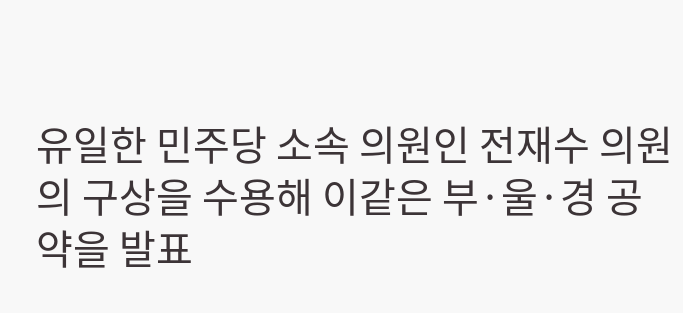유일한 민주당 소속 의원인 전재수 의원의 구상을 수용해 이같은 부·울·경 공약을 발표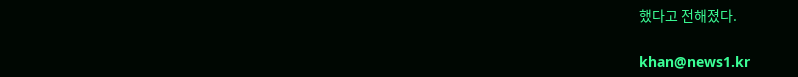했다고 전해졌다.

khan@news1.kr